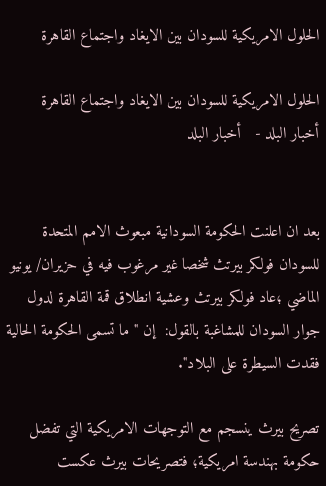الحلول الامريكية للسودان بين الايغاد واجتماع القاهرة

الحلول الامريكية للسودان بين الايغاد واجتماع القاهرة
أخبار البلد -   أخبار البلد


بعد ان اعلنت الحكومة السودانية مبعوث الامم المتحدة للسودان فولكر بيرتث شخصا غير مرغوب فيه في حزيران/ يونيو الماضي ؛عاد فولكر بيرتث وعشية انطلاق قمة القاهرة لدول جوار السودان للمشاغبة بالقول:  إن "ما تسمى الحكومة الحالية فقدت السيطرة على البلاد".

تصريح بيرث ينسجم مع التوجهات الامريكية التي تفضل حكومة بهندسة امريكية؛ فتصريحات بيرث عكست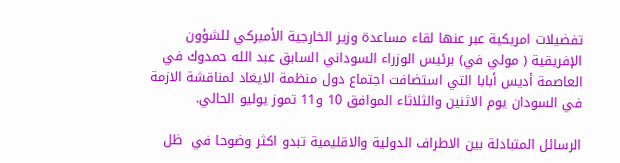تفضيلات امريكية عبر عنها لقاء مساعدة وزير الخارجية الأميركي للشؤون الإفريقية ( مولي في) برئيس الوزراء السوداني السابق عبد الله حمدوك في العاصمة أديس أبابا التي استضافت اجتماع دول منظمة الايغاد لمناقشة الازمة في السودان يوم الاثنين والثلاثاء الموافق 10 و11 تموز يوليو الحالي.

الرسائل المتبادلة بين الاطراف الدولية والاقليمية تبدو اكثر وضوحا في  ظل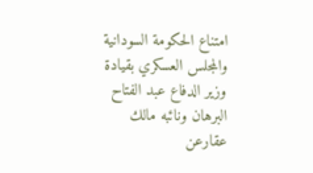امتناع الحكومة السودانية والمجلس العسكري بقيادة وزير الدفاع عبد الفتاح البرهان ونائبه مالك عقارعن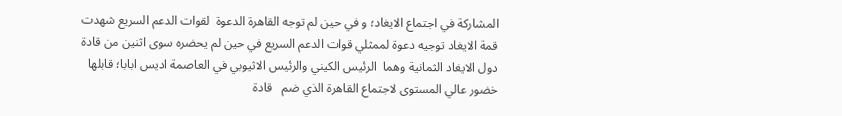المشاركة في اجتماع الايغاد؛ و في حين لم توجه القاهرة الدعوة  لقوات الدعم السريع شهدت قمة الايغاد توجيه دعوة لممثلي قوات الدعم السريع في حين لم يحضره سوى اثنين من قادة دول الايغاد الثمانية وهما  الرئيس الكيني والرئيس الاثيوبي في العاصمة اديس ابابا؛ قابلها خضور عالي المستوى لاجتماع القاهرة الذي ضم   قادة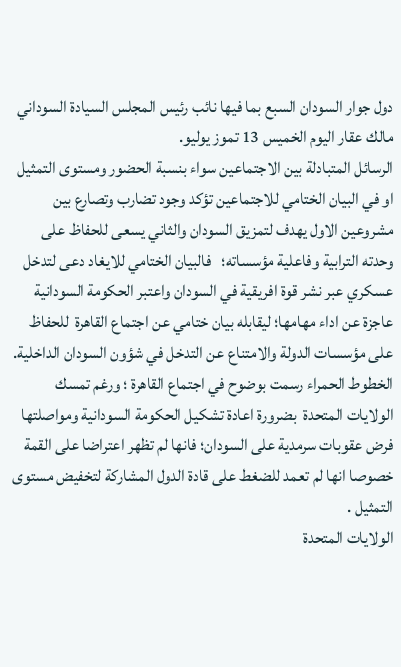دول جوار السودان السبع بما فيها نائب رئيس المجلس السيادة السوداني مالك عقار اليوم الخميس 13 تموز يوليو.
الرسائل المتبادلة بين الاجتماعين سواء بنسبة الحضور ومستوى التمثيل او في البيان الختامي للاجتماعين تؤكد وجود تضارب وتصارع بين مشروعين الاول يهدف لتمزيق السودان والثاني يسعى للحفاظ على وحدته الترابية وفاعلية مؤسساته؛   فالبيان الختامي للايغاد دعى لتدخل عسكري عبر نشر قوة افريقية في السودان واعتبر الحكومة السودانية عاجزة عن اداء مهامها؛ ليقابله بيان ختامي عن اجتماع القاهرة  للحفاظ على مؤسسات الدولة والامتناع عن التدخل في شؤون السودان الداخلية.
الخطوط الحمراء رسمت بوضوح في اجتماع القاهرة ؛ ورغم تمسك الولايات المتحدة  بضرورة اعادة تشكيل الحكومة السودانية ومواصلتها فرض عقوبات سرمدية على السودان؛ فانها لم تظهر اعتراضا على القمة خصوصا انها لم تعمد للضغط على قادة الدول المشاركة لتخفيض مستوى التمثيل .
الولايات المتحدة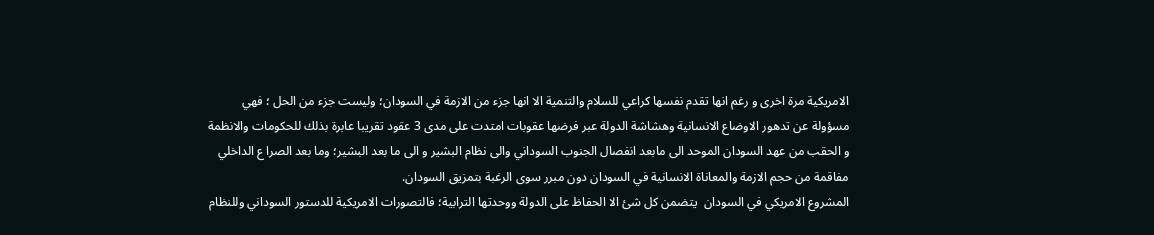الامريكية مرة اخرى و رغم انها تقدم نفسها كراعي للسلام والتنمية الا انها جزء من الازمة في السودان؛ وليست جزء من الحل ؛ فهي مسؤولة عن تدهور الاوضاع الانسانية وهشاشة الدولة عبر فرضها عقوبات امتدت على مدى 3 عقود تقريبا عابرة بذلك للحكومات والانظمة و الحقب من عهد السودان الموحد الى مابعد انفصال الجنوب السوداني والى نظام البشير و الى ما بعد البشير؛ وما بعد الصرا ع الداخلي مفاقمة من حجم الازمة والمعاناة الانسانية في السودان دون مبرر سوى الرغبة بتمزيق السودان.
المشروع الامريكي في السودان  يتضمن كل شئ الا الحفاظ على الدولة ووحدتها الترابية؛ فالتصورات الامريكية للدستور السوداني وللنظام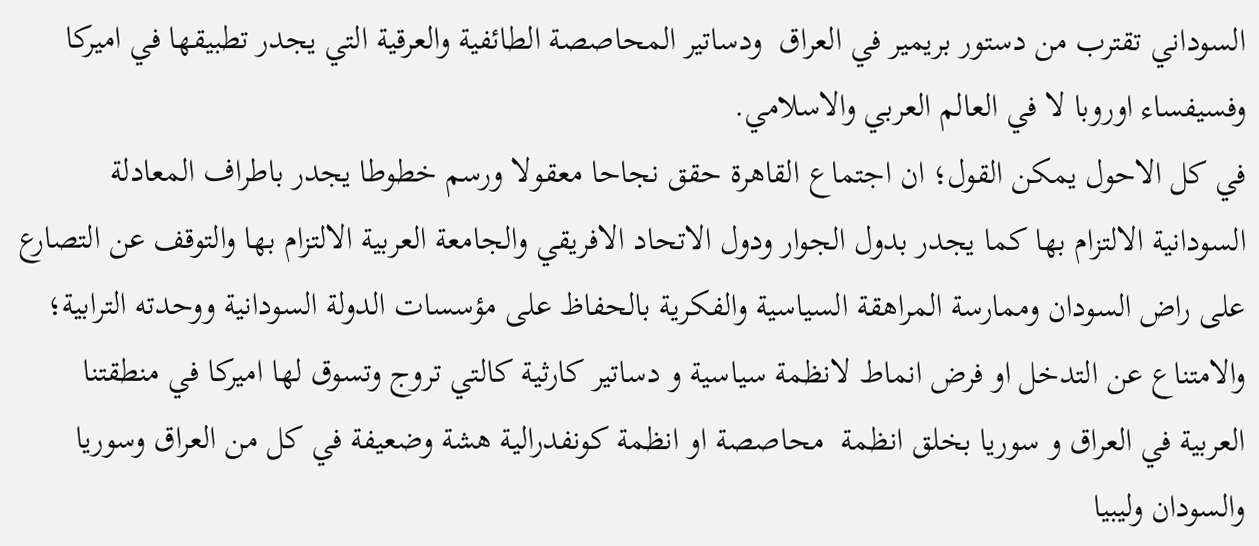السوداني تقترب من دستور بريمير في العراق  ودساتير المحاصصة الطائفية والعرقية التي يجدر تطبيقها في اميركا وفسيفساء اوروبا لا في العالم العربي والاسلامي.
في كل الاحول يمكن القول؛ ان اجتماع القاهرة حقق نجاحا معقولا ورسم خطوطا يجدر باطراف المعادلة السودانية الالتزام بها كما يجدر بدول الجوار ودول الاتحاد الافريقي والجامعة العربية الالتزام بها والتوقف عن التصارع على راض السودان وممارسة المراهقة السياسية والفكرية بالحفاظ على مؤسسات الدولة السودانية ووحدته الترابية؛ والامتناع عن التدخل او فرض انماط لانظمة سياسية و دساتير كارثية كالتي تروج وتسوق لها اميركا في منطقتنا العربية في العراق و سوريا بخلق انظمة  محاصصة او انظمة كونفدرالية هشة وضعيفة في كل من العراق وسوريا والسودان وليبيا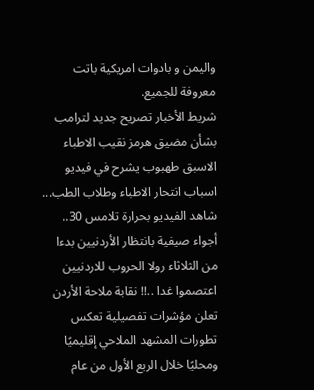واليمن و بادوات امريكية باتت معروفة للجميع.
شريط الأخبار تصريح جديد لترامب بشأن مضيق هرمز نقيب الاطباء الاسبق طهبوب يشرح في فيديو اسباب انتحار الاطباء وطلاب الطب... شاهد الفيديو بحرارة تلامس 30.. أجواء صيفية بانتظار الأردنيين بدءا من الثلاثاء رولا الحروب للاردنيين اعتصموا غدا ..!! نقابة ملاحة الأردن تعلن مؤشرات تفصيلية تعكس تطورات المشهد الملاحي إقليميًا ومحليًا خلال الربع الأول من عام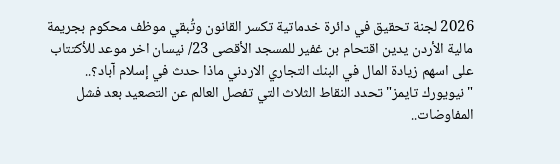2026 لجنة تحقيق في دائرة خدماتية تكسر القانون وتُبقي موظف محكوم بجريمة مالية الأردن يدين اقتحام بن غفير للمسجد الأقصى 23/ نيسان اخر موعد للأكتتاب على اسهم زيادة المال في البنك التجاري الاردني ماذا حدث في إسلام آباد؟.. "نيويورك تايمز" تحدد النقاط الثلاث التي تفصل العالم عن التصعيد بعد فشل المفاوضات..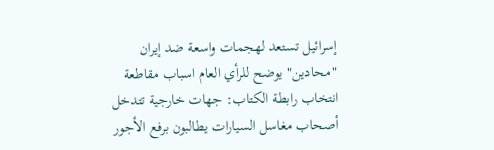إسرائيل تستعد لهجمات واسعة ضد إيران "محادين" يوضح للرأي العام اسباب مقاطعة انتخاب رابطة الكتاب: جهات خارجية تتدخل أصحاب مغاسل السيارات يطالبون برفع الأجور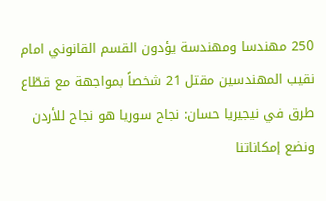250 مهندسا ومهندسة يؤدون القسم القانوني امام نقيب المهندسين مقتل 21 شخصاً بمواجهة مع قطّاع طرق في نيجيريا حسان: نجاح سوريا هو نجاح للأردن ونضع إمكاناتنا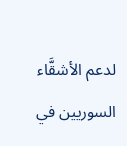لدعم الأشقَّاء السوريين في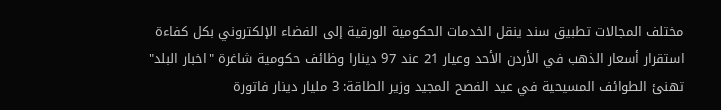مختلف المجالات تطبيق سند ينقل الخدمات الحكومية الورقية إلى الفضاء الإلكتروني بكل كفاءة استقرار أسعار الذهب في الأردن الأحد وعيار 21 عند 97 دينارا وظائف حكومية شاغرة "اخبار البلد" تهنئ الطوائف المسيحية في عيد الفصح المجيد وزير الطاقة: 3 مليار دينار فاتورة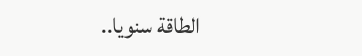الطاقة سنويا..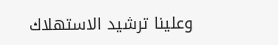وعلينا ترشيد الاستهلاك